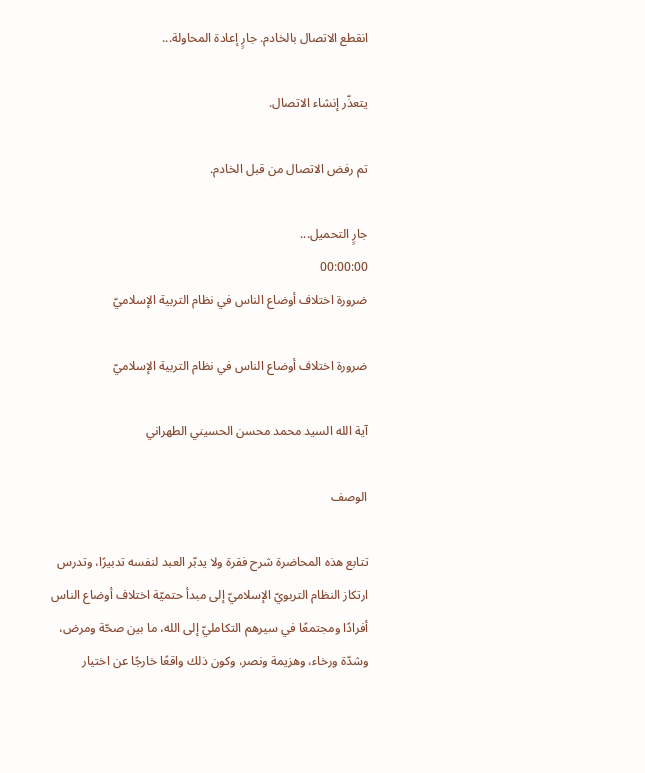انقطع الاتصال بالخادم. جارٍ إعادة المحاولة...

يتعذّر إنشاء الاتصال.

تم رفض الاتصال من قبل الخادم.

جارٍ التحميل...
00:00:00
ضرورة اختلاف أوضاع الناس في نظام التربية الإسلاميّ

ضرورة اختلاف أوضاع الناس في نظام التربية الإسلاميّ

آية الله السيد محمد محسن الحسيني الطهراني

الوصف

تتابع هذه المحاضرة شرح فقرة ولا يدبّر العبد لنفسه تدبيرًا، وتدرس ارتكاز النظام التربويّ الإسلاميّ إلى مبدأ حتميّة اختلاف أوضاع الناس أفرادًا ومجتمعًا في سيرهم التكامليّ إلى الله، ما بين صحّة ومرض، وشدّة ورخاء، وهزيمة ونصر، وكون ذلك واقعًا خارجًا عن اختيار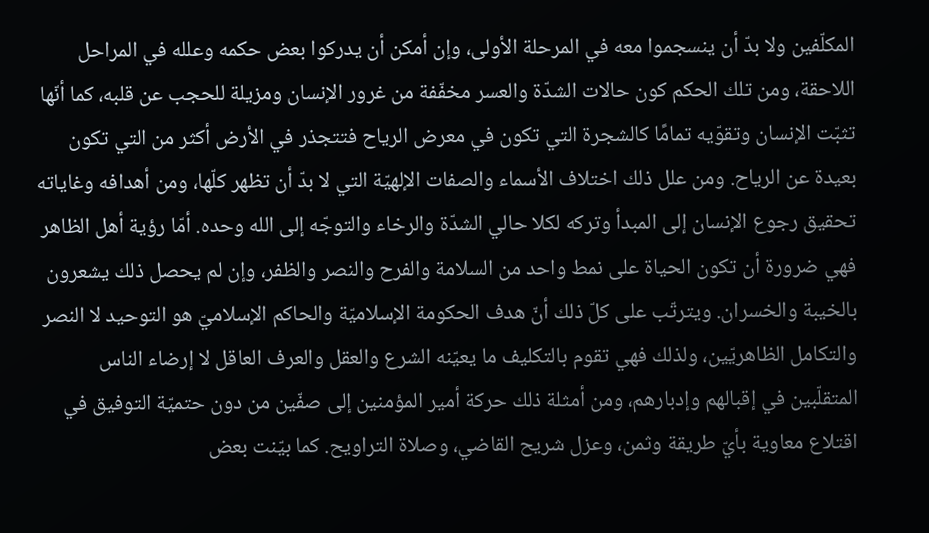المكلّفين ولا بدّ أن ينسجموا معه في المرحلة الأولى، وإن أمكن أن يدركوا بعض حكمه وعلله في المراحل اللاحقة، ومن تلك الحكم كون حالات الشدّة والعسر مخفّفة من غرور الإنسان ومزيلة للحجب عن قلبه، كما أنّها تثبّت الإنسان وتقوّيه تمامًا كالشجرة التي تكون في معرض الرياح فتتجذر في الأرض أكثر من التي تكون بعيدة عن الرياح. ومن علل ذلك اختلاف الأسماء والصفات الإلهيّة التي لا بدّ أن تظهر كلّها، ومن أهدافه وغاياته تحقيق رجوع الإنسان إلى المبدأ وتركه لكلا حالي الشدّة والرخاء والتوجّه إلى الله وحده. أمّا رؤية أهل الظاهر فهي ضرورة أن تكون الحياة على نمط واحد من السلامة والفرح والنصر والظفر، وإن لم يحصل ذلك يشعرون بالخيبة والخسران. ويترتّب على كلّ ذلك أنّ هدف الحكومة الإسلاميّة والحاكم الإسلاميّ هو التوحيد لا النصر والتكامل الظاهريّين، ولذلك فهي تقوم بالتكليف ما يعيّنه الشرع والعقل والعرف العاقل لا إرضاء الناس المتقلّبين في إقبالهم وإدبارهم، ومن أمثلة ذلك حركة أمير المؤمنين إلى صفّين من دون حتميّة التوفيق في اقتلاع معاوية بأيّ طريقة وثمن، وعزل شريح القاضي، وصلاة التراويح. كما بيّنت بعض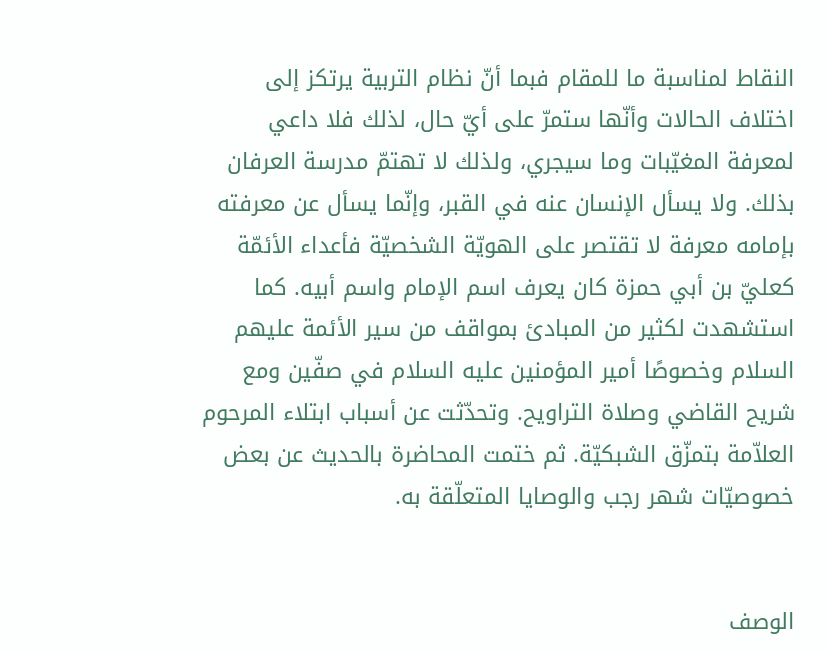النقاط لمناسبة ما للمقام فبما أنّ نظام التربية يرتكز إلى اختلاف الحالات وأنّها ستمرّ على أيّ حال، لذلك فلا داعي لمعرفة المغيّبات وما سيجري، ولذلك لا تهتمّ مدرسة العرفان بذلك. ولا يسأل الإنسان عنه في القبر، وإنّما يسأل عن معرفته بإمامه معرفة لا تقتصر على الهويّة الشخصيّة فأعداء الأئمّة كعليّ بن أبي حمزة كان يعرف اسم الإمام واسم أبيه. كما استشهدت لكثير من المبادئ بمواقف من سير الأئمة عليهم السلام وخصوصًا أمير المؤمنين عليه السلام في صفّين ومع شريح القاضي وصلاة التراويح. وتحدّثت عن أسباب ابتلاء المرحوم العلاّمة بتمزّق الشبكيّة. ثم ختمت المحاضرة بالحديث عن بعض خصوصيّات شهر رجب والوصايا المتعلّقة به.


الوصف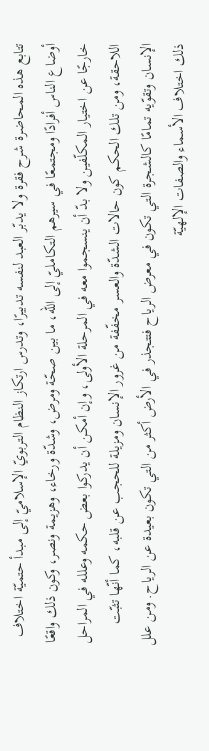تتابع هذه المحاضرة شرح فقرة ولا يدبّر العبد لنفسه تدبيرًا، وتدرس ارتكاز النظام التربويّ الإسلاميّ إلى مبدأ حتميّة اختلاف أوضاع الناس أفرادًا ومجتمعًا في سيرهم التكامليّ إلى الله، ما بين صحّة ومرض، وشدّة ورخاء، وهزيمة ونصر، وكون ذلك واقعًا خارجًا عن اختيار المكلّفين ولا بدّ أن ينسجموا معه في المرحلة الأولى، وإن أمكن أن يدركوا بعض حكمه وعلله في المراحل اللاحقة، ومن تلك الحكم كون حالات الشدّة والعسر مخفّفة من غرور الإنسان ومزيلة للحجب عن قلبه، كما أنّها تثبّت الإنسان وتقوّيه تمامًا كالشجرة التي تكون في معرض الرياح فتتجذر في الأرض أكثر من التي تكون بعيدة عن الرياح. ومن علل ذلك اختلاف الأسماء والصفات الإلهيّة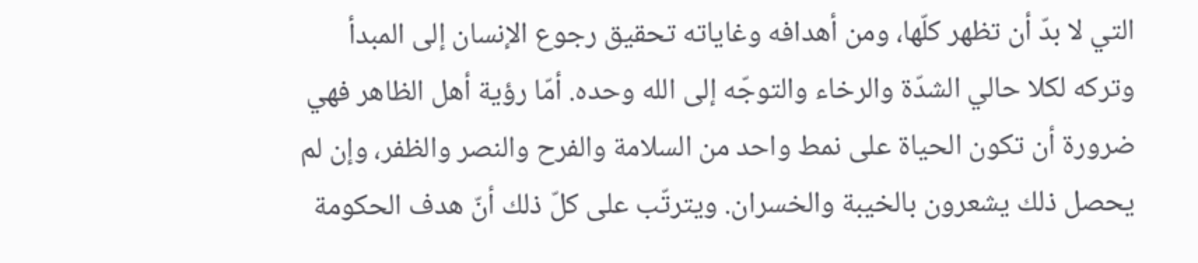التي لا بدّ أن تظهر كلّها، ومن أهدافه وغاياته تحقيق رجوع الإنسان إلى المبدأ وتركه لكلا حالي الشدّة والرخاء والتوجّه إلى الله وحده. أمّا رؤية أهل الظاهر فهي ضرورة أن تكون الحياة على نمط واحد من السلامة والفرح والنصر والظفر، وإن لم يحصل ذلك يشعرون بالخيبة والخسران. ويترتّب على كلّ ذلك أنّ هدف الحكومة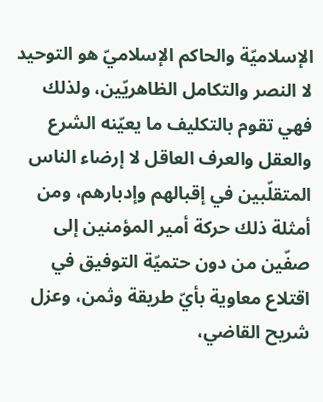الإسلاميّة والحاكم الإسلاميّ هو التوحيد لا النصر والتكامل الظاهريّين، ولذلك فهي تقوم بالتكليف ما يعيّنه الشرع والعقل والعرف العاقل لا إرضاء الناس المتقلّبين في إقبالهم وإدبارهم، ومن أمثلة ذلك حركة أمير المؤمنين إلى صفّين من دون حتميّة التوفيق في اقتلاع معاوية بأيّ طريقة وثمن، وعزل شريح القاضي،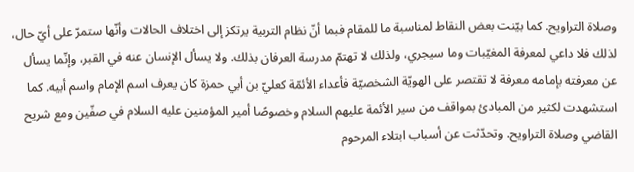وصلاة التراويح. كما بيّنت بعض النقاط لمناسبة ما للمقام فبما أنّ نظام التربية يرتكز إلى اختلاف الحالات وأنّها ستمرّ على أيّ حال، لذلك فلا داعي لمعرفة المغيّبات وما سيجري، ولذلك لا تهتمّ مدرسة العرفان بذلك. ولا يسأل الإنسان عنه في القبر، وإنّما يسأل عن معرفته بإمامه معرفة لا تقتصر على الهويّة الشخصيّة فأعداء الأئمّة كعليّ بن أبي حمزة كان يعرف اسم الإمام واسم أبيه. كما استشهدت لكثير من المبادئ بمواقف من سير الأئمة عليهم السلام وخصوصًا أمير المؤمنين عليه السلام في صفّين ومع شريح القاضي وصلاة التراويح. وتحدّثت عن أسباب ابتلاء المرحوم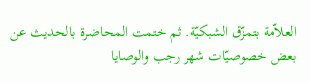العلاّمة بتمزّق الشبكيّة. ثم ختمت المحاضرة بالحديث عن بعض خصوصيّات شهر رجب والوصايا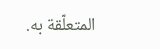المتعلّقة به.